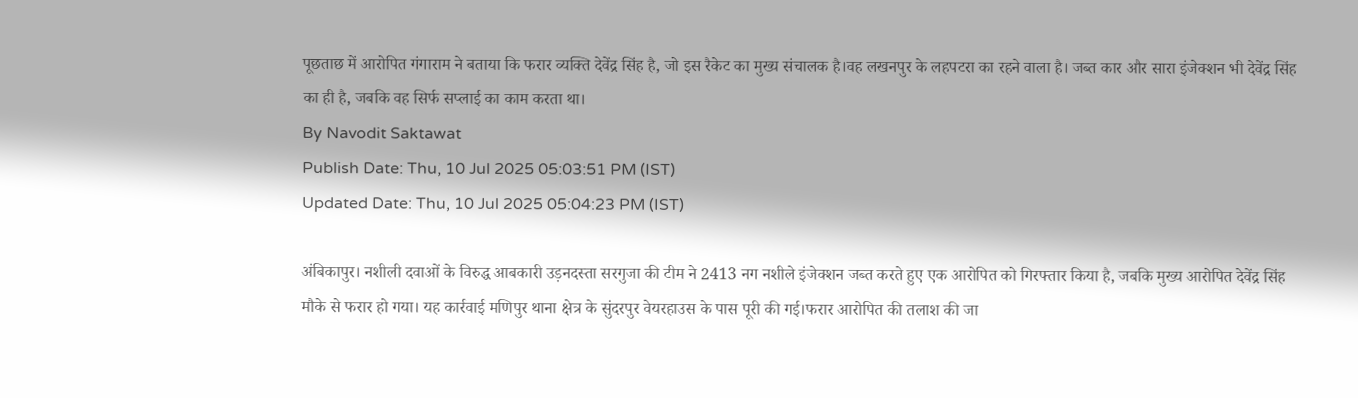पूछताछ में आरोपित गंगाराम ने बताया कि फरार व्यक्ति देवेंद्र सिंह है, जो इस रैकेट का मुख्य संचालक है।वह लखनपुर के लहपटरा का रहने वाला है। जब्त कार और सारा इंजेक्शन भी देवेंद्र सिंह का ही है, जबकि वह सिर्फ सप्लाई का काम करता था।
By Navodit Saktawat
Publish Date: Thu, 10 Jul 2025 05:03:51 PM (IST)
Updated Date: Thu, 10 Jul 2025 05:04:23 PM (IST)

अंबिकापुर। नशीली दवाओं के विरुद्ध आबकारी उड़नदस्ता सरगुजा की टीम ने 2413 नग नशीले इंजेक्शन जब्त करते हुए एक आरोपित को गिरफ्तार किया है, जबकि मुख्य आरोपित देवेंद्र सिंह मौके से फरार हो गया। यह कार्रवाई मणिपुर थाना क्षेत्र के सुंदरपुर वेयरहाउस के पास पूरी की गई।फरार आरोपित की तलाश की जा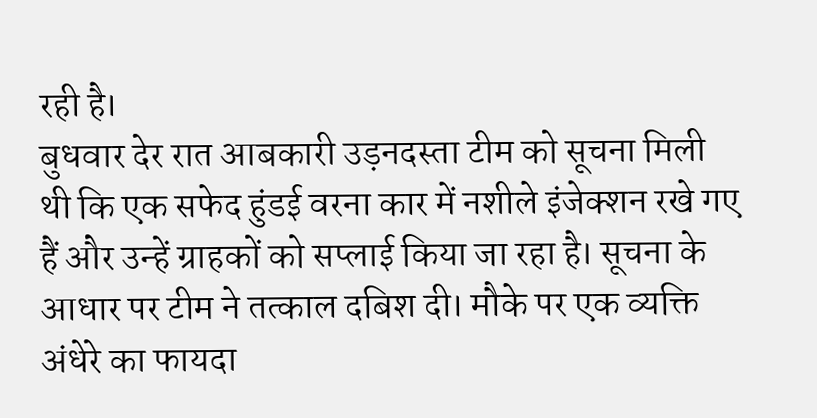रही है।
बुधवार देर रात आबकारी उड़नदस्ता टीम को सूचना मिली थी कि एक सफेद हुंडई वरना कार में नशीले इंजेक्शन रखे गए हैं और उन्हें ग्राहकों को सप्लाई किया जा रहा है। सूचना के आधार पर टीम ने तत्काल दबिश दी। मौके पर एक व्यक्ति अंधेरे का फायदा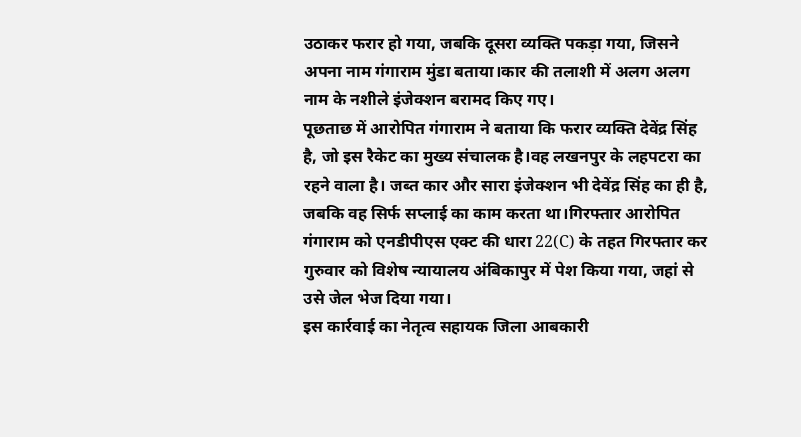उठाकर फरार हो गया, जबकि दूसरा व्यक्ति पकड़ा गया, जिसने अपना नाम गंगाराम मुंडा बताया।कार की तलाशी में अलग अलग नाम के नशीले इंजेक्शन बरामद किए गए।
पूछताछ में आरोपित गंगाराम ने बताया कि फरार व्यक्ति देवेंद्र सिंह है, जो इस रैकेट का मुख्य संचालक है।वह लखनपुर के लहपटरा का रहने वाला है। जब्त कार और सारा इंजेक्शन भी देवेंद्र सिंह का ही है, जबकि वह सिर्फ सप्लाई का काम करता था।गिरफ्तार आरोपित गंगाराम को एनडीपीएस एक्ट की धारा 22(C) के तहत गिरफ्तार कर गुरुवार को विशेष न्यायालय अंबिकापुर में पेश किया गया, जहां से उसे जेल भेज दिया गया।
इस कार्रवाई का नेतृत्व सहायक जिला आबकारी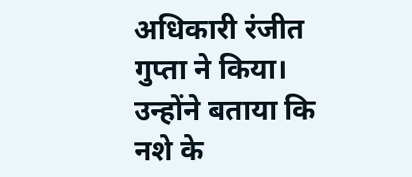अधिकारी रंजीत गुप्ता ने किया। उन्होंने बताया कि नशे के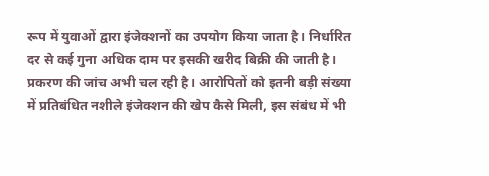रूप में युवाओं द्वारा इंजेक्शनों का उपयोग किया जाता है। निर्धारित दर से कई गुना अधिक दाम पर इसकी खरीद बिक्री की जाती है। प्रकरण की जांच अभी चल रही है। आरोपितों को इतनी बड़ी संख्या में प्रतिबंधित नशीले इंजेक्शन की खेप कैसे मिली, इस संबंध में भी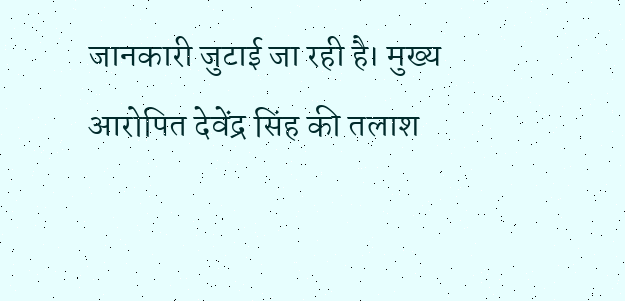जानकारी जुटाई जा रही है। मुख्य आरोपित देवेंद्र सिंह की तलाश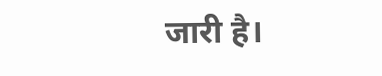जारी है।